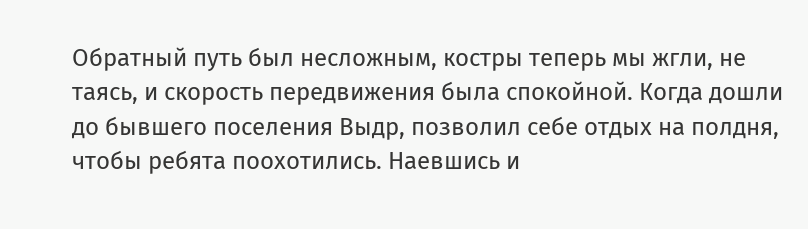Обратный путь был несложным, костры теперь мы жгли, не таясь, и скорость передвижения была спокойной. Когда дошли до бывшего поселения Выдр, позволил себе отдых на полдня, чтобы ребята поохотились. Наевшись и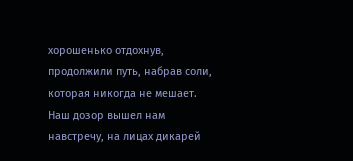хорошенько отдохнув, продолжили путь, набрав соли, которая никогда не мешает.
Наш дозор вышел нам навстречу, на лицах дикарей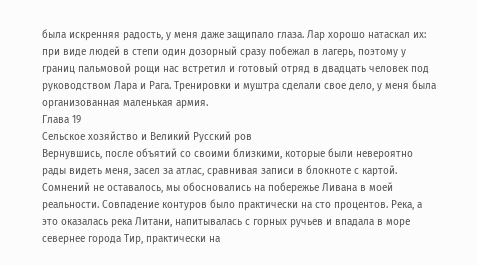была искренняя радость, у меня даже защипало глаза. Лар хорошо натаскал их: при виде людей в степи один дозорный сразу побежал в лагерь, поэтому у границ пальмовой рощи нас встретил и готовый отряд в двадцать человек под руководством Лара и Рага. Тренировки и муштра сделали свое дело, у меня была организованная маленькая армия.
Глава 19
Сельское хозяйство и Великий Русский ров
Вернувшись, после объятий со своими близкими, которые были невероятно рады видеть меня, засел за атлас, сравнивая записи в блокноте с картой. Сомнений не оставалось, мы обосновались на побережье Ливана в моей реальности. Совпадение контуров было практически на сто процентов. Река, а это оказалась река Литани, напитывалась с горных ручьев и впадала в море севернее города Тир, практически на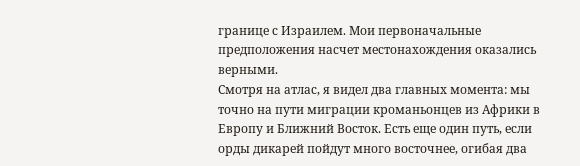границе с Израилем. Мои первоначальные предположения насчет местонахождения оказались верными.
Смотря на атлас, я видел два главных момента: мы точно на пути миграции кроманьонцев из Африки в Европу и Ближний Восток. Есть еще один путь, если орды дикарей пойдут много восточнее, огибая два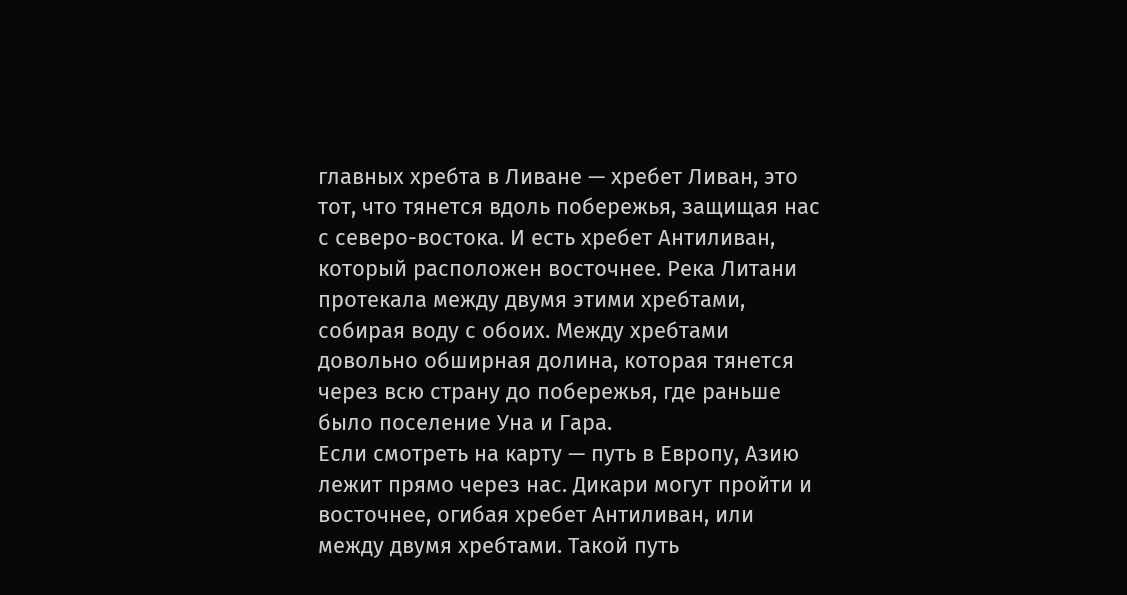главных хребта в Ливане — хребет Ливан, это тот, что тянется вдоль побережья, защищая нас с северо-востока. И есть хребет Антиливан, который расположен восточнее. Река Литани протекала между двумя этими хребтами, собирая воду с обоих. Между хребтами довольно обширная долина, которая тянется через всю страну до побережья, где раньше было поселение Уна и Гара.
Если смотреть на карту — путь в Европу, Азию лежит прямо через нас. Дикари могут пройти и восточнее, огибая хребет Антиливан, или между двумя хребтами. Такой путь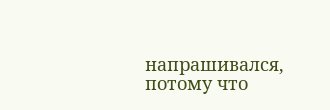напрашивался, потому что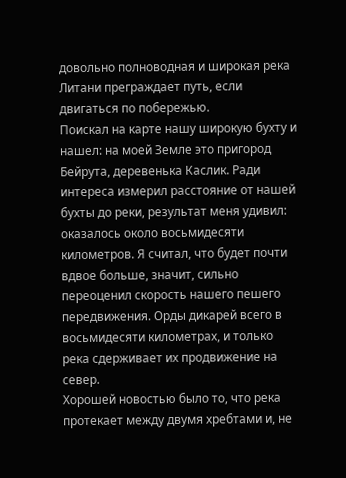довольно полноводная и широкая река Литани преграждает путь, если двигаться по побережью.
Поискал на карте нашу широкую бухту и нашел: на моей Земле это пригород Бейрута, деревенька Каслик. Ради интереса измерил расстояние от нашей бухты до реки, результат меня удивил: оказалось около восьмидесяти километров. Я считал, что будет почти вдвое больше, значит, сильно переоценил скорость нашего пешего передвижения. Орды дикарей всего в восьмидесяти километрах, и только река сдерживает их продвижение на север.
Хорошей новостью было то, что река протекает между двумя хребтами и, не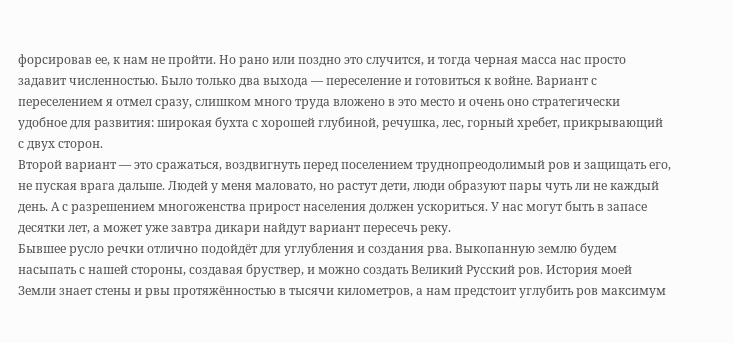форсировав ее, к нам не пройти. Но рано или поздно это случится, и тогда черная масса нас просто задавит численностью. Было только два выхода — переселение и готовиться к войне. Вариант с переселением я отмел сразу, слишком много труда вложено в это место и очень оно стратегически удобное для развития: широкая бухта с хорошей глубиной, речушка, лес, горный хребет, прикрывающий с двух сторон.
Второй вариант — это сражаться, воздвигнуть перед поселением труднопреодолимый ров и защищать его, не пуская врага дальше. Людей у меня маловато, но растут дети, люди образуют пары чуть ли не каждый день. А с разрешением многоженства прирост населения должен ускориться. У нас могут быть в запасе десятки лет, а может уже завтра дикари найдут вариант пересечь реку.
Бывшее русло речки отлично подойдёт для углубления и создания рва. Выкопанную землю будем насыпать с нашей стороны, создавая бруствер, и можно создать Великий Русский ров. История моей Земли знает стены и рвы протяжённостью в тысячи километров, а нам предстоит углубить ров максимум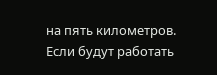на пять километров. Если будут работать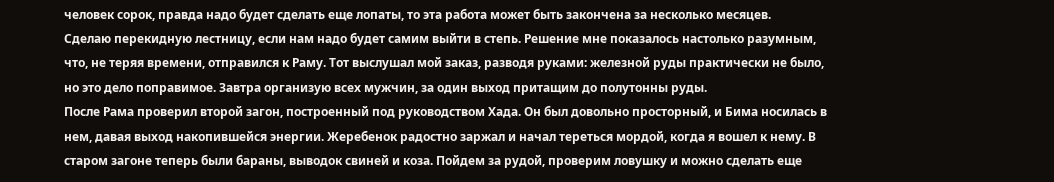человек сорок, правда надо будет сделать еще лопаты, то эта работа может быть закончена за несколько месяцев.
Сделаю перекидную лестницу, если нам надо будет самим выйти в степь. Решение мне показалось настолько разумным, что, не теряя времени, отправился к Раму. Тот выслушал мой заказ, разводя руками: железной руды практически не было, но это дело поправимое. Завтра организую всех мужчин, за один выход притащим до полутонны руды.
После Рама проверил второй загон, построенный под руководством Хада. Он был довольно просторный, и Бима носилась в нем, давая выход накопившейся энергии. Жеребенок радостно заржал и начал тереться мордой, когда я вошел к нему. В старом загоне теперь были бараны, выводок свиней и коза. Пойдем за рудой, проверим ловушку и можно сделать еще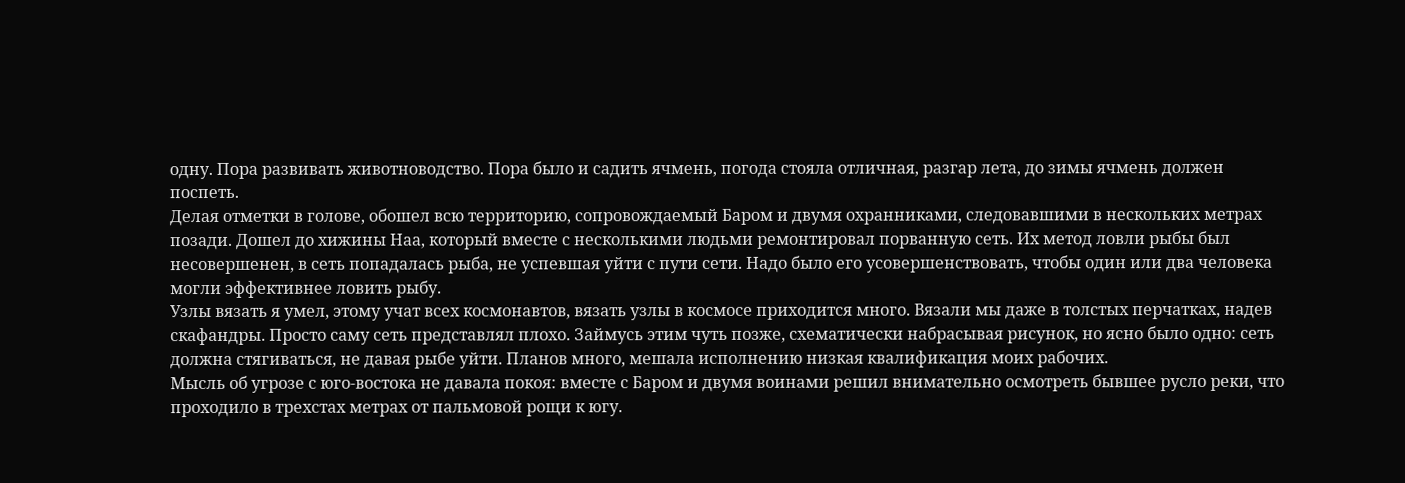одну. Пора развивать животноводство. Пора было и садить ячмень, погода стояла отличная, разгар лета, до зимы ячмень должен поспеть.
Делая отметки в голове, обошел всю территорию, сопровождаемый Баром и двумя охранниками, следовавшими в нескольких метрах позади. Дошел до хижины Наа, который вместе с несколькими людьми ремонтировал порванную сеть. Их метод ловли рыбы был несовершенен, в сеть попадалась рыба, не успевшая уйти с пути сети. Надо было его усовершенствовать, чтобы один или два человека могли эффективнее ловить рыбу.
Узлы вязать я умел, этому учат всех космонавтов, вязать узлы в космосе приходится много. Вязали мы даже в толстых перчатках, надев скафандры. Просто саму сеть представлял плохо. Займусь этим чуть позже, схематически набрасывая рисунок, но ясно было одно: сеть должна стягиваться, не давая рыбе уйти. Планов много, мешала исполнению низкая квалификация моих рабочих.
Мысль об угрозе с юго-востока не давала покоя: вместе с Баром и двумя воинами решил внимательно осмотреть бывшее русло реки, что проходило в трехстах метрах от пальмовой рощи к югу.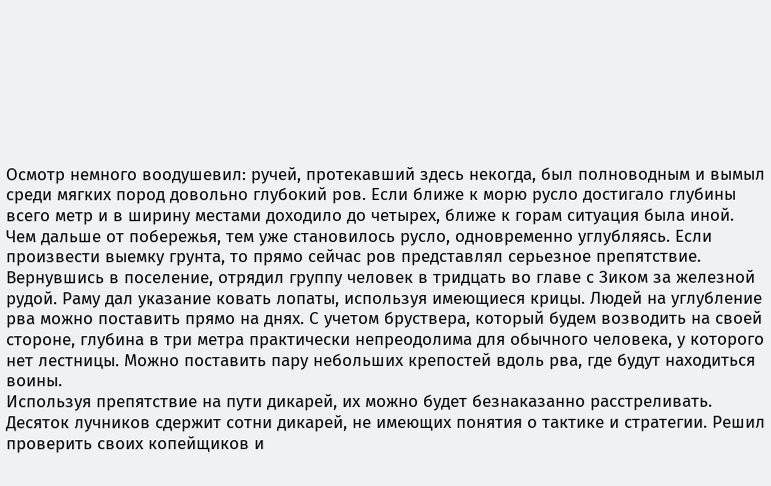Осмотр немного воодушевил: ручей, протекавший здесь некогда, был полноводным и вымыл среди мягких пород довольно глубокий ров. Если ближе к морю русло достигало глубины всего метр и в ширину местами доходило до четырех, ближе к горам ситуация была иной. Чем дальше от побережья, тем уже становилось русло, одновременно углубляясь. Если произвести выемку грунта, то прямо сейчас ров представлял серьезное препятствие.
Вернувшись в поселение, отрядил группу человек в тридцать во главе с Зиком за железной рудой. Раму дал указание ковать лопаты, используя имеющиеся крицы. Людей на углубление рва можно поставить прямо на днях. С учетом бруствера, который будем возводить на своей стороне, глубина в три метра практически непреодолима для обычного человека, у которого нет лестницы. Можно поставить пару небольших крепостей вдоль рва, где будут находиться воины.
Используя препятствие на пути дикарей, их можно будет безнаказанно расстреливать. Десяток лучников сдержит сотни дикарей, не имеющих понятия о тактике и стратегии. Решил проверить своих копейщиков и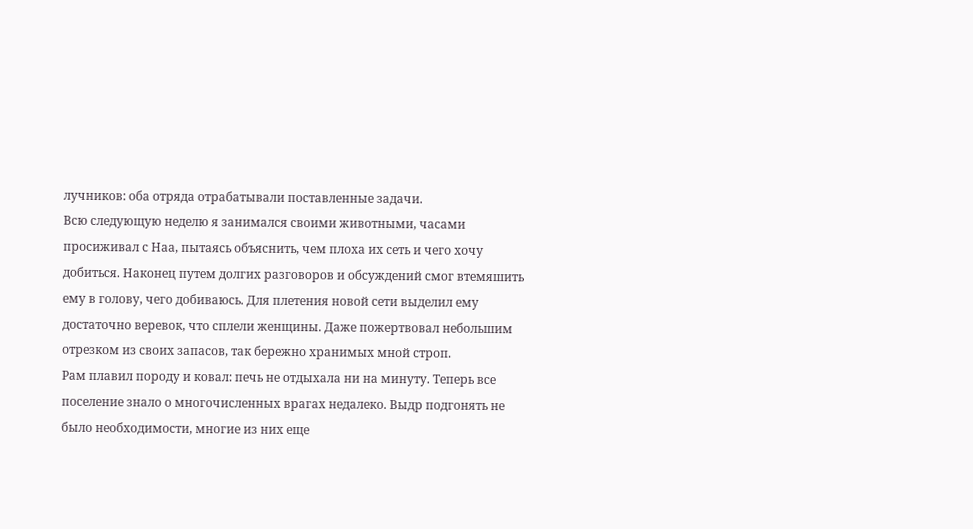лучников: оба отряда отрабатывали поставленные задачи.
Всю следующую неделю я занимался своими животными, часами просиживал с Наа, пытаясь объяснить, чем плоха их сеть и чего хочу добиться. Наконец путем долгих разговоров и обсуждений смог втемяшить ему в голову, чего добиваюсь. Для плетения новой сети выделил ему достаточно веревок, что сплели женщины. Даже пожертвовал небольшим отрезком из своих запасов, так бережно хранимых мной строп.
Рам плавил породу и ковал: печь не отдыхала ни на минуту. Теперь все поселение знало о многочисленных врагах недалеко. Выдр подгонять не было необходимости, многие из них еще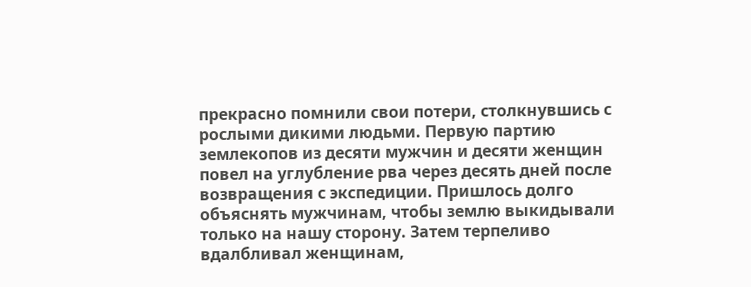прекрасно помнили свои потери, столкнувшись с рослыми дикими людьми. Первую партию землекопов из десяти мужчин и десяти женщин повел на углубление рва через десять дней после возвращения с экспедиции. Пришлось долго объяснять мужчинам, чтобы землю выкидывали только на нашу сторону. Затем терпеливо вдалбливал женщинам,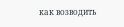как возводить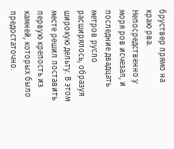бруствер прямо на краю рва.
Непосредственно у моря ров исчезал, и последние двадцать метров русло расширялось, образуя широкую дельту. В этом месте решил поставить первую крепость из камней, которых было предостаточно.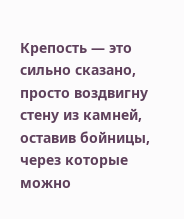Крепость — это сильно сказано, просто воздвигну стену из камней, оставив бойницы, через которые можно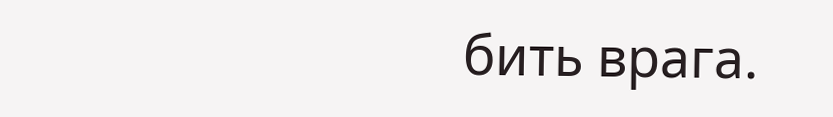бить врага.